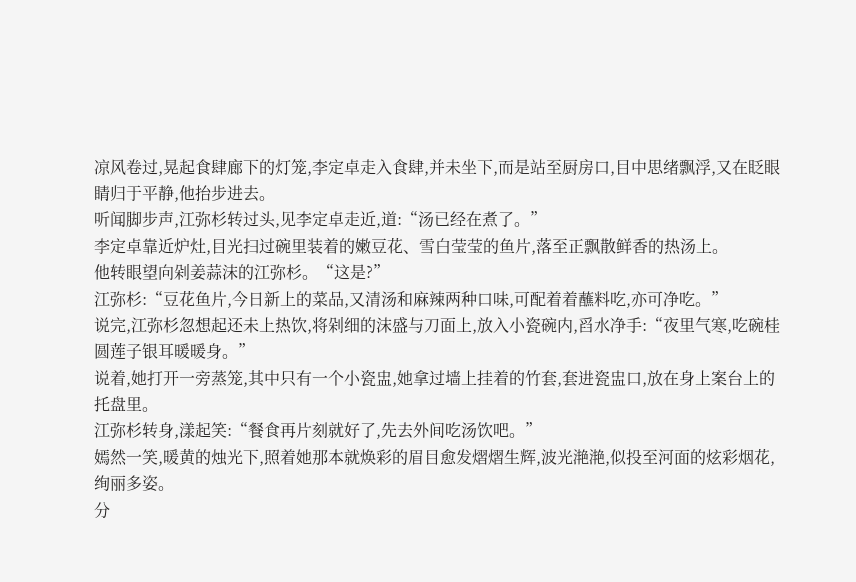凉风卷过,晃起食肆廊下的灯笼,李定卓走入食肆,并未坐下,而是站至厨房口,目中思绪飘浮,又在眨眼睛归于平静,他抬步进去。
听闻脚步声,江弥杉转过头,见李定卓走近,道:“汤已经在煮了。”
李定卓靠近炉灶,目光扫过碗里装着的嫩豆花、雪白莹莹的鱼片,落至正飘散鲜香的热汤上。
他转眼望向剁姜蒜沫的江弥杉。“这是?”
江弥杉:“豆花鱼片,今日新上的菜品,又清汤和麻辣两种口味,可配着着蘸料吃,亦可净吃。”
说完,江弥杉忽想起还未上热饮,将剁细的沫盛与刀面上,放入小瓷碗内,舀水净手:“夜里气寒,吃碗桂圆莲子银耳暖暖身。”
说着,她打开一旁蒸笼,其中只有一个小瓷盅,她拿过墙上挂着的竹套,套进瓷盅口,放在身上案台上的托盘里。
江弥杉转身,漾起笑:“餐食再片刻就好了,先去外间吃汤饮吧。”
嫣然一笑,暖黄的烛光下,照着她那本就焕彩的眉目愈发熠熠生辉,波光滟滟,似投至河面的炫彩烟花,绚丽多姿。
分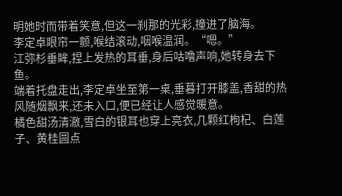明她时而带着笑意,但这一刹那的光彩,撞进了脑海。
李定卓眼帘一颤,喉结滚动,咽喉温润。“嗯。”
江弥杉垂眸,捏上发热的耳垂,身后咕噜声响,她转身去下鱼。
端着托盘走出,李定卓坐至第一桌,垂暮打开膝盖,香甜的热风随烟飘来,还未入口,便已经让人感觉暖意。
橘色甜汤清澈,雪白的银耳也穿上亮衣,几颗红枸杞、白莲子、黄桂圆点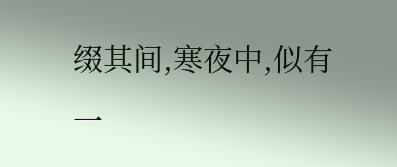缀其间,寒夜中,似有一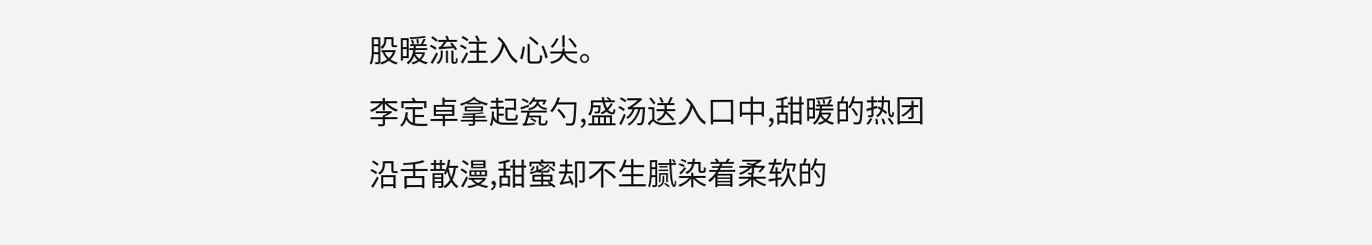股暖流注入心尖。
李定卓拿起瓷勺,盛汤送入口中,甜暖的热团沿舌散漫,甜蜜却不生腻染着柔软的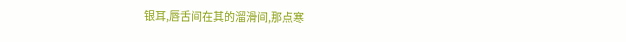银耳,唇舌间在其的溜滑间,那点寒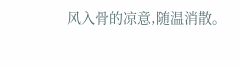风入骨的凉意,随温消散。